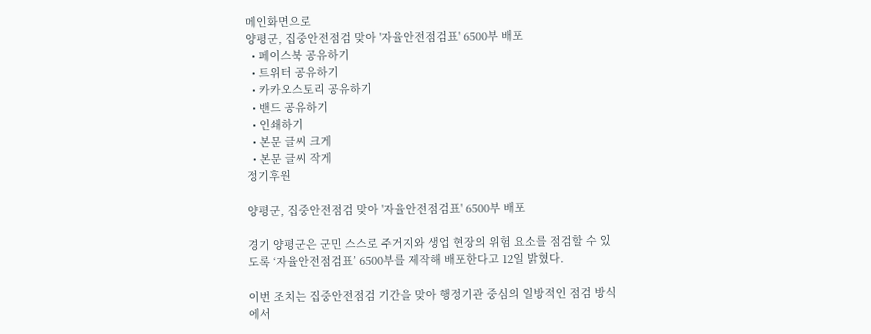메인화면으로
양평군, 집중안전점검 맞아 '자율안전점검표' 6500부 배포
  • 페이스북 공유하기
  • 트위터 공유하기
  • 카카오스토리 공유하기
  • 밴드 공유하기
  • 인쇄하기
  • 본문 글씨 크게
  • 본문 글씨 작게
정기후원

양평군, 집중안전점검 맞아 '자율안전점검표' 6500부 배포

경기 양평군은 군민 스스로 주거지와 생업 현장의 위험 요소를 점검할 수 있도록 ‘자율안전점검표’ 6500부를 제작해 배포한다고 12일 밝혔다.

이번 조치는 집중안전점검 기간을 맞아 행정기관 중심의 일방적인 점검 방식에서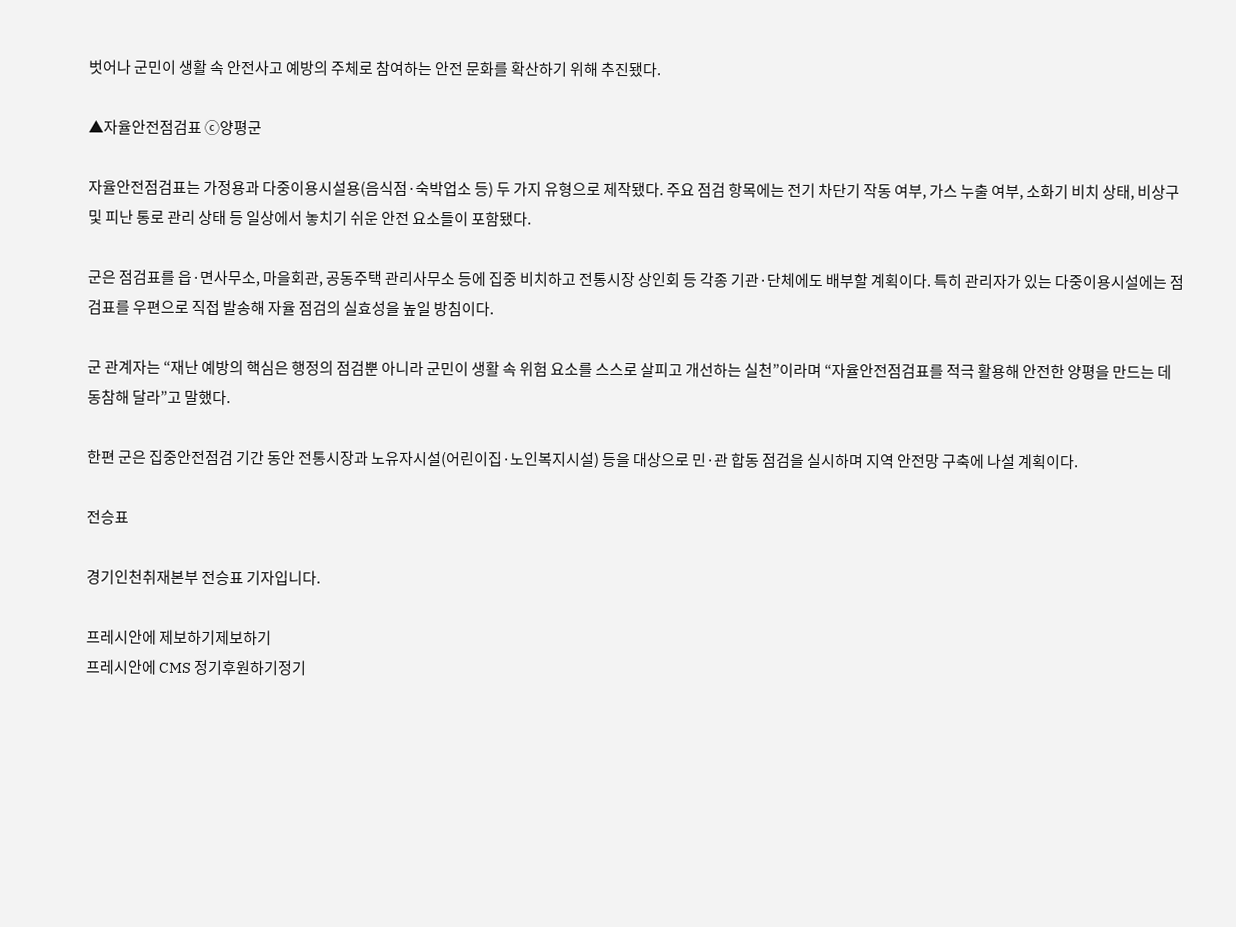벗어나 군민이 생활 속 안전사고 예방의 주체로 참여하는 안전 문화를 확산하기 위해 추진됐다.

▲자율안전점검표 ⓒ양평군

자율안전점검표는 가정용과 다중이용시설용(음식점·숙박업소 등) 두 가지 유형으로 제작됐다. 주요 점검 항목에는 전기 차단기 작동 여부, 가스 누출 여부, 소화기 비치 상태, 비상구 및 피난 통로 관리 상태 등 일상에서 놓치기 쉬운 안전 요소들이 포함됐다.

군은 점검표를 읍·면사무소, 마을회관, 공동주택 관리사무소 등에 집중 비치하고 전통시장 상인회 등 각종 기관·단체에도 배부할 계획이다. 특히 관리자가 있는 다중이용시설에는 점검표를 우편으로 직접 발송해 자율 점검의 실효성을 높일 방침이다.

군 관계자는 “재난 예방의 핵심은 행정의 점검뿐 아니라 군민이 생활 속 위험 요소를 스스로 살피고 개선하는 실천”이라며 “자율안전점검표를 적극 활용해 안전한 양평을 만드는 데 동참해 달라”고 말했다.

한편 군은 집중안전점검 기간 동안 전통시장과 노유자시설(어린이집·노인복지시설) 등을 대상으로 민·관 합동 점검을 실시하며 지역 안전망 구축에 나설 계획이다.

전승표

경기인천취재본부 전승표 기자입니다.

프레시안에 제보하기제보하기
프레시안에 CMS 정기후원하기정기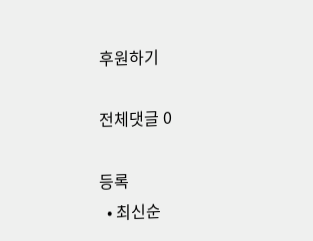후원하기

전체댓글 0

등록
  • 최신순